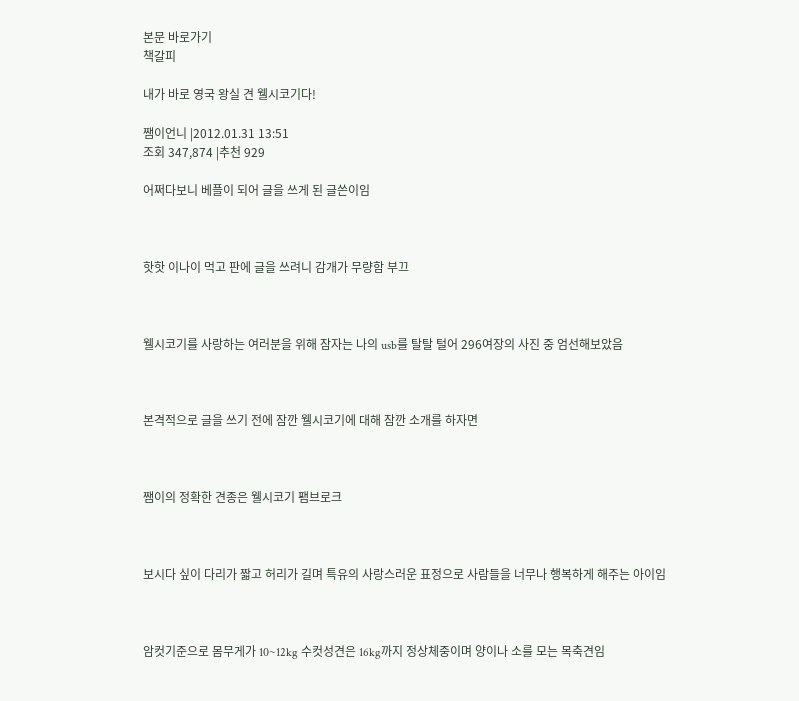본문 바로가기
책갈피

내가 바로 영국 왕실 견 웰시코기다!

쨈이언니 |2012.01.31 13:51
조회 347,874 |추천 929

어쩌다보니 베플이 되어 글을 쓰게 된 글쓴이임



핫핫 이나이 먹고 판에 글을 쓰려니 감개가 무량함 부끄



웰시코기를 사랑하는 여러분을 위해 잠자는 나의 usb를 탈탈 털어 296여장의 사진 중 엄선해보았음



본격적으로 글을 쓰기 전에 잠깐 웰시코기에 대해 잠깐 소개를 하자면



쨈이의 정확한 견종은 웰시코기 팸브로크



보시다 싶이 다리가 짧고 허리가 길며 특유의 사랑스러운 표정으로 사람들을 너무나 행복하게 해주는 아이임



암컷기준으로 몸무게가 10~12kg 수컷성견은 16kg까지 정상체중이며 양이나 소를 모는 목축견임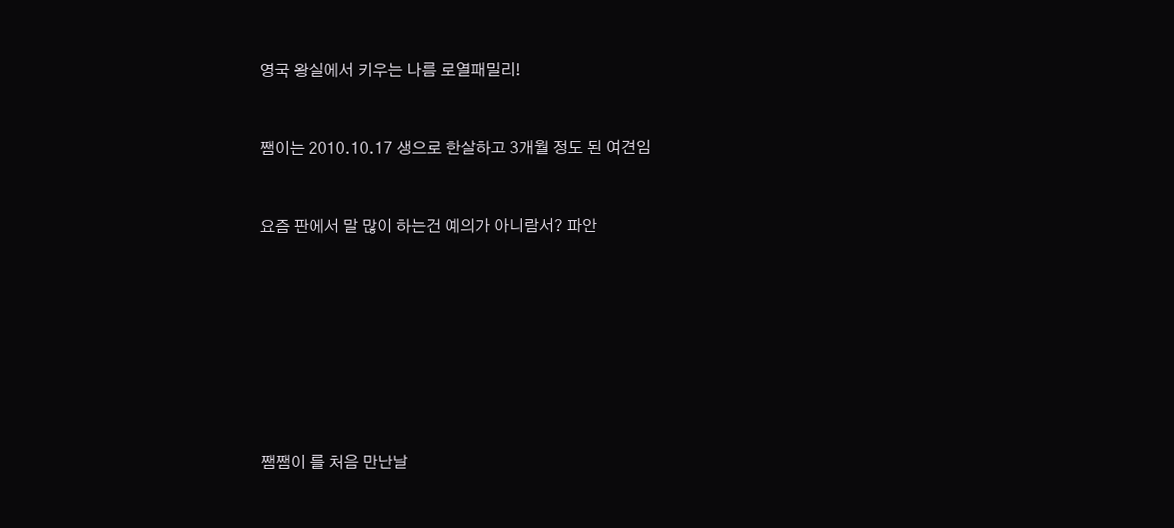영국 왕실에서 키우는 나름 로열패밀리!



쨈이는 2010.10.17 생으로 한살하고 3개월 정도 된 여견임



요즘 판에서 말 많이 하는건 예의가 아니람서? 파안











쨈쨈이 를 처음 만난날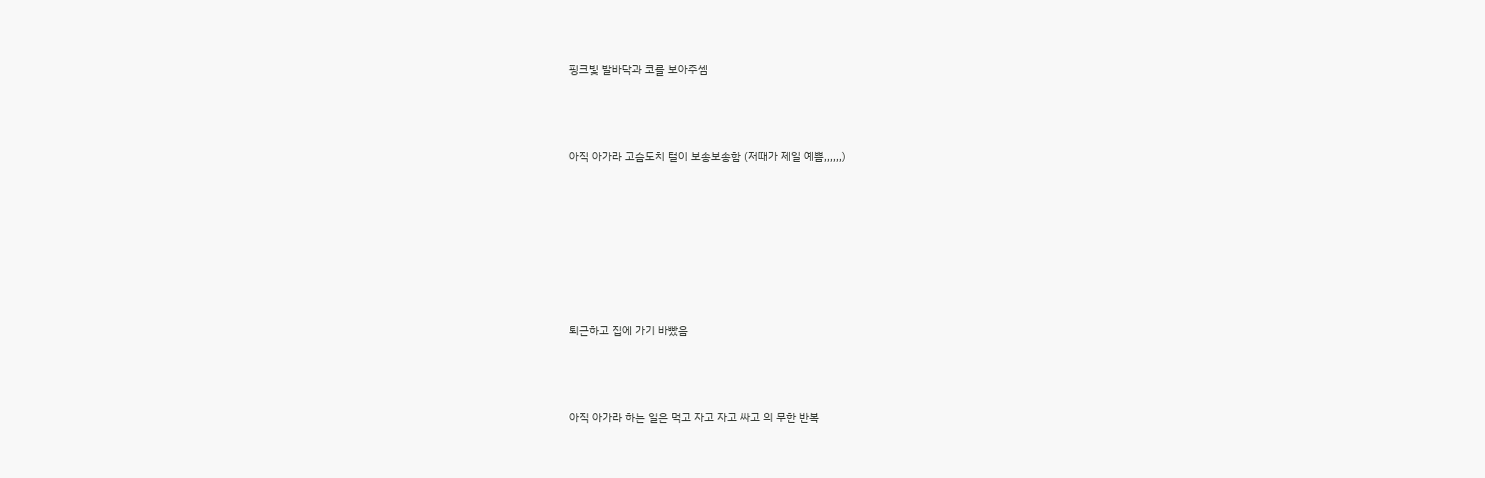핑크빛 발바닥과 코를 보아주셈



아직 아가라 고슴도치 털이 보송보송함 (저때가 제일 예쁨,,,,,,)







퇴근하고 집에 가기 바빴음



아직 아가라 하는 일은 먹고 자고 자고 싸고 의 무한 반복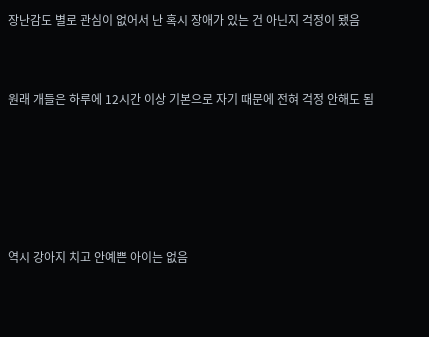장난감도 별로 관심이 없어서 난 혹시 장애가 있는 건 아닌지 걱정이 됐음



원래 개들은 하루에 12시간 이상 기본으로 자기 때문에 전혀 걱정 안해도 됨







역시 강아지 치고 안예쁜 아이는 없음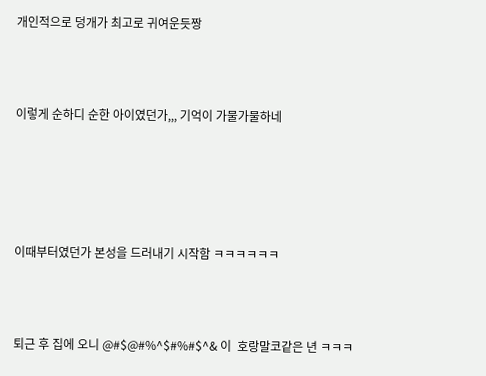개인적으로 덩개가 최고로 귀여운듯짱



이렇게 순하디 순한 아이였던가,,, 기억이 가물가물하네





이때부터였던가 본성을 드러내기 시작함 ㅋㅋㅋㅋㅋㅋ



퇴근 후 집에 오니 @#$@#%^$#%#$^& 이  호랑말코같은 년 ㅋㅋㅋ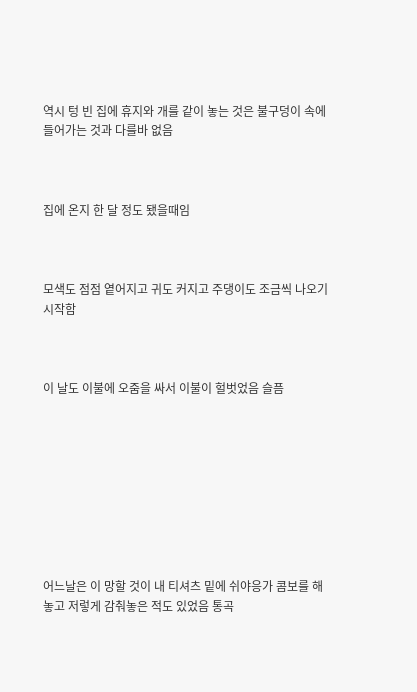역시 텅 빈 집에 휴지와 개를 같이 놓는 것은 불구덩이 속에 들어가는 것과 다를바 없음



집에 온지 한 달 정도 됐을때임



모색도 점점 옅어지고 귀도 커지고 주댕이도 조금씩 나오기 시작함



이 날도 이불에 오줌을 싸서 이불이 헐벗었음 슬픔









어느날은 이 망할 것이 내 티셔츠 밑에 쉬야응가 콤보를 해놓고 저렇게 감춰놓은 적도 있었음 통곡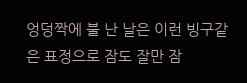엉덩짝에 불 난 날은 이런 빙구같은 표정으로 잠도 잘만 잠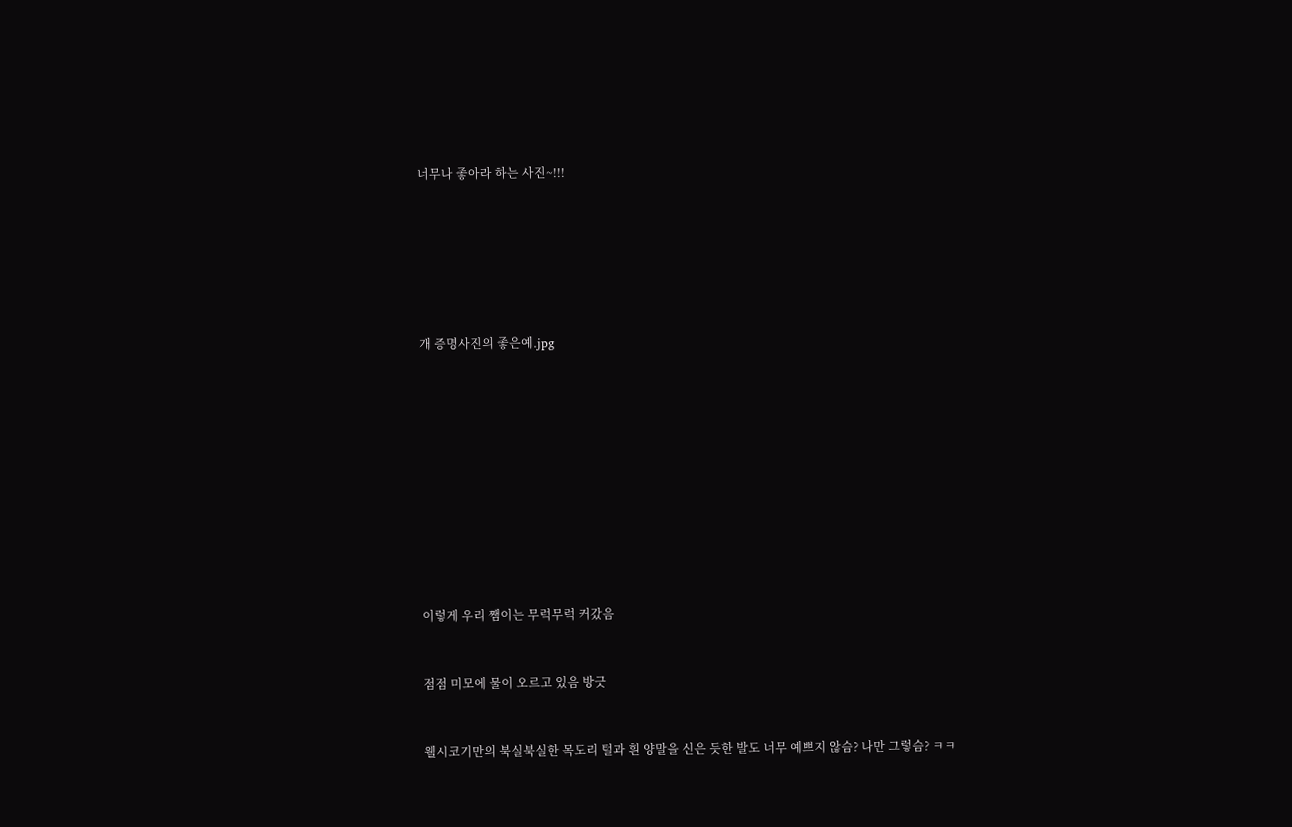너무나 좋아라 하는 사진~!!!









개 증명사진의 좋은예.jpg















이렇게 우리 쨈이는 무럭무럭 커갔음



점점 미모에 물이 오르고 있음 방긋



웰시코기만의 북실북실한 목도리 털과 흰 양말을 신은 듯한 발도 너무 예쁘지 않슴? 나만 그렇슴? ㅋㅋ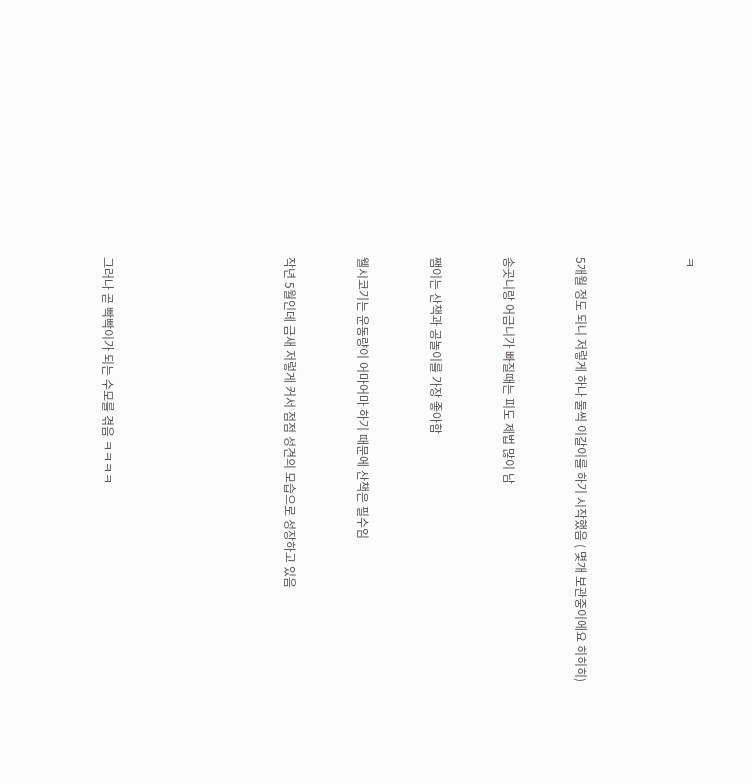ㅋ





5개월 정도 되니 저렇게 하나 둘씩 이갈이를 하기 시작했음 ( 몇개 보관중이에요 히히히)



송곳니랑 어금니가 빠질때는 피도 제법 많이 남



쨈이는 산책과 공놀이를 가장 좋아함



웰시코기는 운동량이 어마어마 하기 때문에 산책은 필수임



작년 5월인데 금새 저렇게 커서 점점 성견의 모습으로 성장하고 있음









그러나 곧 빡빡이가 되는 수모를 겪음 ㅋㅋㅋㅋ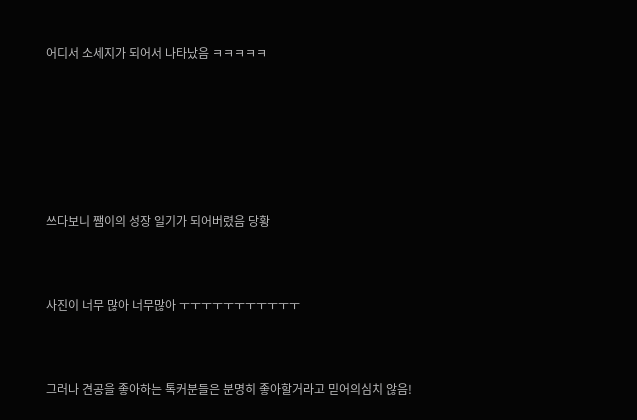어디서 소세지가 되어서 나타났음 ㅋㅋㅋㅋㅋ







쓰다보니 쨈이의 성장 일기가 되어버렸음 당황



사진이 너무 많아 너무많아 ㅜㅜㅜㅜㅜㅜㅜㅜㅜㅜㅜ



그러나 견공을 좋아하는 톡커분들은 분명히 좋아할거라고 믿어의심치 않음!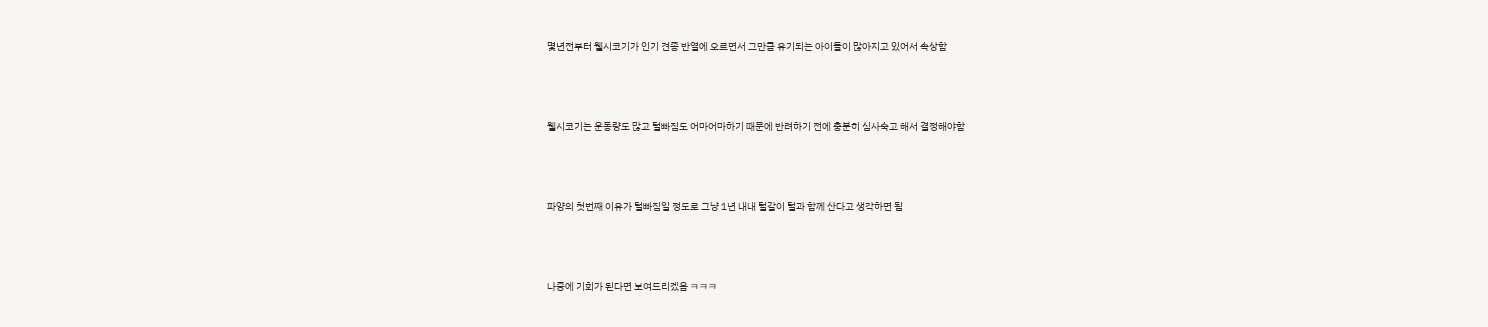몇년전부터 웰시코기가 인기 견종 반열에 오르면서 그만큼 유기되는 아이들이 많아지고 있어서 속상함



웰시코기는 운동량도 많고 털빠짐도 어마어마하기 때문에 반려하기 전에 충분히 심사숙고 해서 결정해야함



파양의 첫번째 이유가 털빠짐일 정도로 그냥 1년 내내 털갈이 털과 함께 산다고 생각하면 됨



나중에 기회가 된다면 보여드리겠음 ㅋㅋㅋ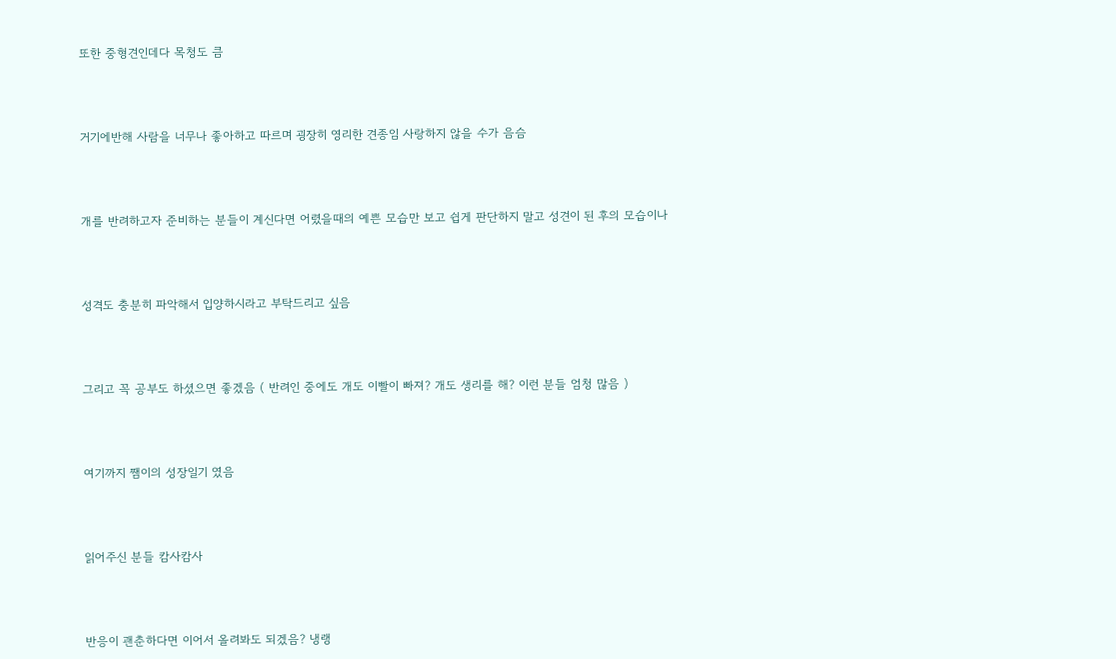또한 중형견인데다 목청도 큼



거기에반해 사람을 너무나 좋아하고 따르며 굉장히 영리한 견종임 사랑하지 않을 수가 음슴



개를 반려하고자 준비하는 분들이 계신다면 어렸을때의 예쁜 모습만 보고 쉽게 판단하지 말고 성견이 된 후의 모습이나



성격도 충분히 파악해서 입양하시라고 부탁드리고 싶음



그리고 꼭 공부도 하셨으면 좋겠음 ( 반려인 중에도 개도 이빨이 빠져? 개도 생리를 해? 이런 분들 엄청 많음 )



여기까지 쨈이의 성장일기 였음



읽어주신 분들 캄사캄사



반응이 괜춘하다면 이어서 올려봐도 되겠음? 냉랭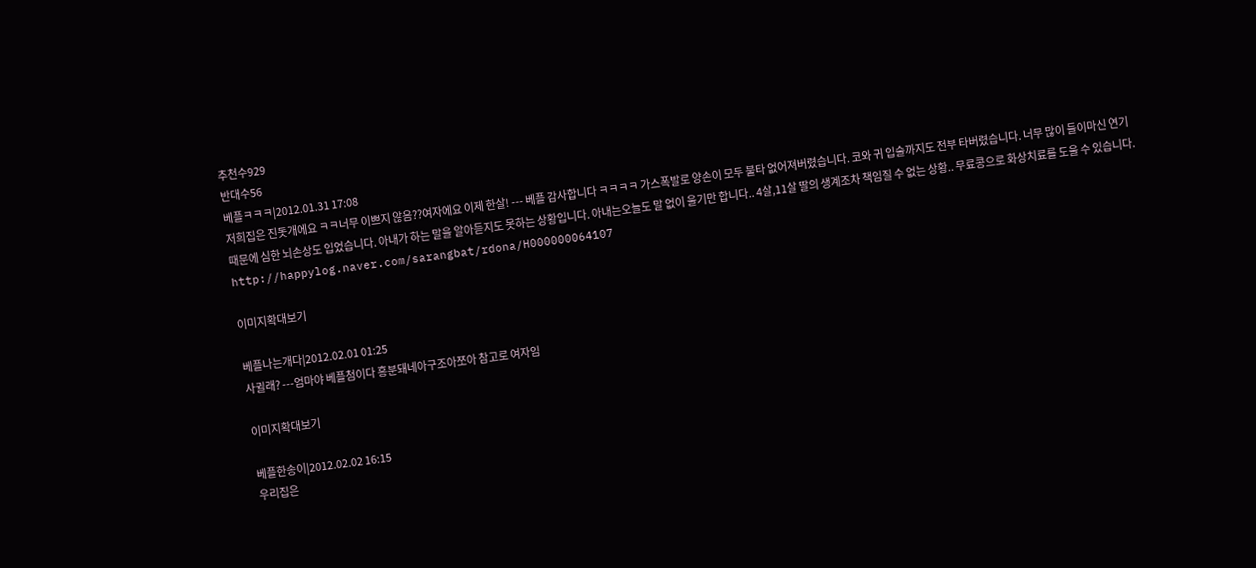추천수929
반대수56
베플ㅋㅋㅋ|2012.01.31 17:08
저희집은 진돗개에요 ㅋㅋ너무 이쁘지 않음??여자에요 이제 한살! --- 베플 감사합니다 ㅋㅋㅋㅋ 가스폭발로 양손이 모두 불타 없어져버렸습니다. 코와 귀 입술까지도 전부 타버렸습니다. 너무 많이 들이마신 연기 때문에 심한 뇌손상도 입었습니다. 아내가 하는 말을 알아듣지도 못하는 상황입니다. 아내는오늘도 말 없이 울기만 합니다.. 4살,11살 딸의 생계조차 책임질 수 없는 상황.. 무료콩으로 화상치료를 도울 수 있습니다. http://happylog.naver.com/sarangbat/rdona/H000000064107

이미지확대보기

베플나는개다|2012.02.01 01:25
사귈래? ---엄마야 베플첨이다 흥분돼네아구조아쪼아 참고로 여자임

이미지확대보기

베플한송이|2012.02.02 16:15
우리집은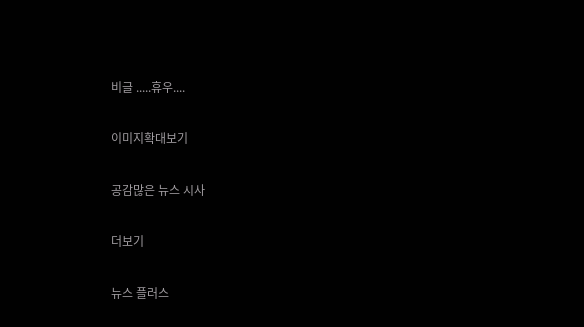비글 .....휴우....

이미지확대보기

공감많은 뉴스 시사

더보기

뉴스 플러스